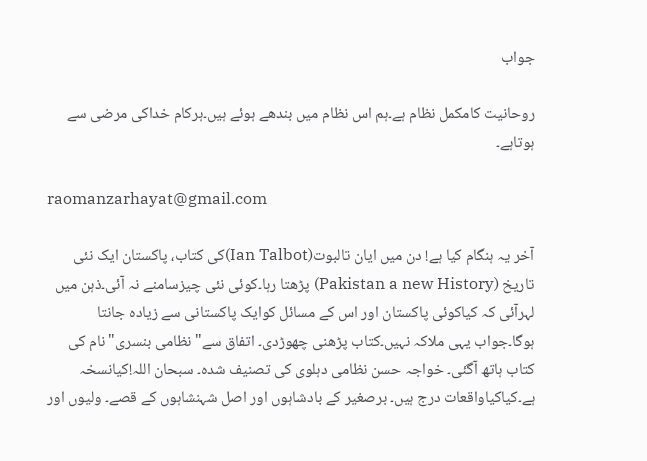جواب

روحانیت کامکمل نظام ہے۔ہم اس نظام میں بندھے ہوئے ہیں۔ہرکام خداکی مرضی سے ہوتاہے۔

raomanzarhayat@gmail.com

آخر یہ ہنگام کیا ہے! دن میں ایان تالبوت(Ian Talbot)کی کتاب، پاکستان ایک نئی تاریخ (Pakistan a new History) پڑھتا رہا۔کوئی نئی چیزسامنے نہ آئی۔ذہن میں لہرآئی کہ کیاکوئی پاکستان اور اس کے مسائل کوایک پاکستانی سے زیادہ جانتا ہوگا۔جواب یہی ملاکہ نہیں۔کتاب پڑھنی چھوڑدی۔ اتفاق سے"نظامی بنسری"نام کی کتاب ہاتھ آگئی۔ خواجہ حسن نظامی دہلوی کی تصنیف شدہ۔ سبحان اللہ!کیانسخہ ہے۔کیاکیاواقعات درج ہیں۔ برصغیر کے بادشاہوں اور اصل شہنشاہوں کے قصے۔ ولیوں اور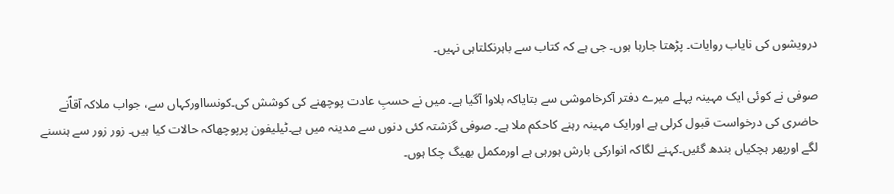درویشوں کی نایاب روایات۔ پڑھتا جارہا ہوں۔ جی ہے کہ کتاب سے باہرنکلتاہی نہیں۔

صوفی نے کوئی ایک مہینہ پہلے میرے دفتر آکرخاموشی سے بتایاکہ بلاوا آگیا ہے۔ میں نے حسبِ عادت پوچھنے کی کوشش کی۔کونسااورکہاں سے، جواب ملاکہ آقاؐنے حاضری کی درخواست قبول کرلی ہے اورایک مہینہ رہنے کاحکم ملا ہے۔ صوفی گزشتہ کئی دنوں سے مدینہ میں ہے۔ٹیلیفون پرپوچھاکہ حالات کیا ہیں۔ زور زور سے ہنسنے لگے اورپھر ہچکیاں بندھ گئیں۔کہنے لگاکہ انوارکی بارش ہورہی ہے اورمکمل بھیگ چکا ہوں۔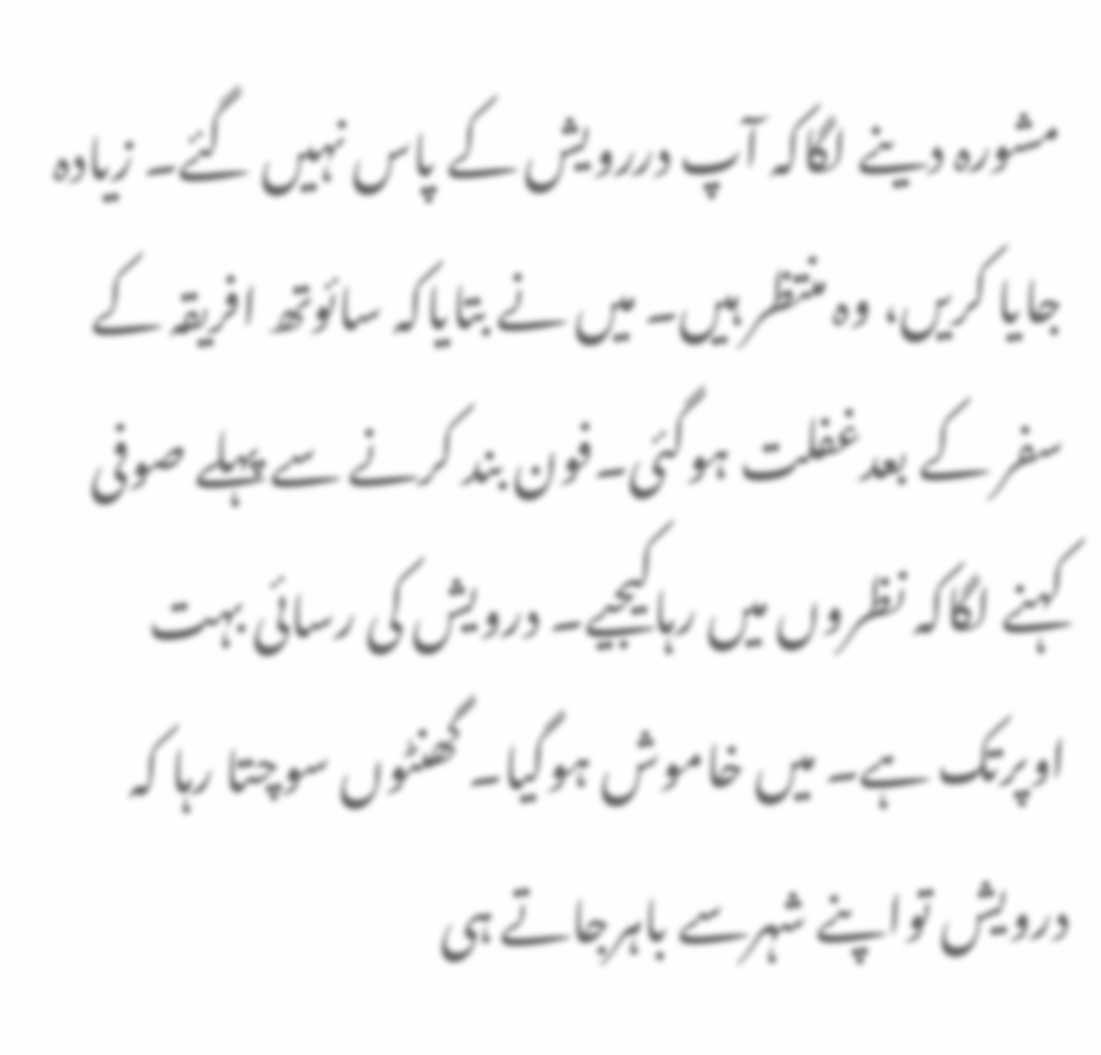مشورہ دینے لگاکہ آپ دررویش کے پاس نہیں گئے۔ زیادہ جایا کریں، وہ منتظر ہیں۔ میں نے بتایاکہ سائوتھ افریقہ کے سفر کے بعدغفلت ہوگئی۔فون بند کرنے سے پہلے صوفی کہنے لگاکہ نظروں میں رہاکیجیے۔ درویش کی رسائی بہت اوپرتک ہے۔ میں خاموش ہوگیا۔ گھنٹوں سوچتا رہا کہ درویش تواپنے شہرسے باہرجاتے ہی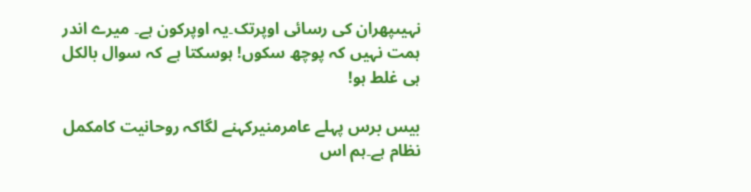نہیںپھران کی رسائی اوپرتک۔یہ اوپرکون ہے۔ میرے اندر ہمت نہیں کہ پوچھ سکوں! ہوسکتا ہے کہ سوال بالکل ہی غلط ہو!

بیس برس پہلے عامرمنیرکہنے لگاکہ روحانیت کامکمل نظام ہے۔ہم اس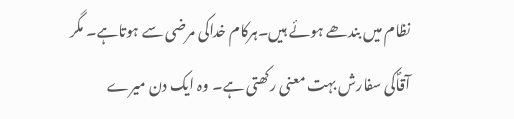نظام میں بندھے ہوئے ہیں۔ہرکام خداکی مرضی سے ہوتاہے۔ مگر آقاؐکی سفارش بہت معنی رکھتی ہے۔ وہ ایک دن میرے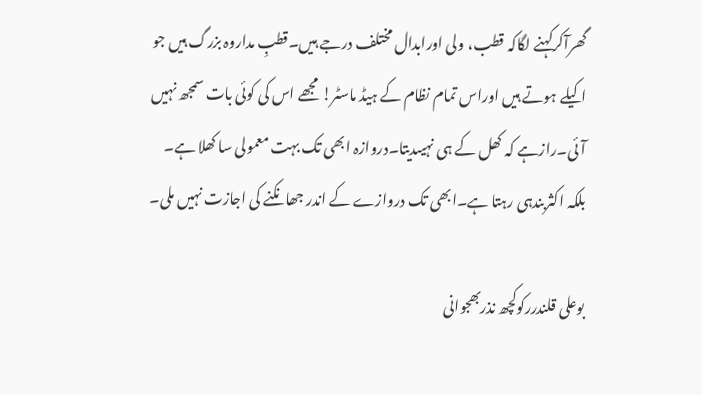گھرآکرکہنے لگاکہ قطب، ولی اورابدال مختلف درجے ہیں۔قطبِ مداروہ بزرگ ہیں جو اکیلے ہوتے ہیں اوراس تمام نظام کے ہیڈ ماسٹر! مجھے اس کی کوئی بات سمجھ نہیں آئی۔رازہے کہ کھل کے ہی نہیںدیتا۔دروازہ ابھی تک بہت معمولی سا کھلا ہے۔ بلکہ اکثربندہی رہتا ہے۔ابھی تک دروازے کے اندر جھانکنے کی اجازت نہیں ملی۔

بوعلی قلندررکوکچھ نذربھجوانی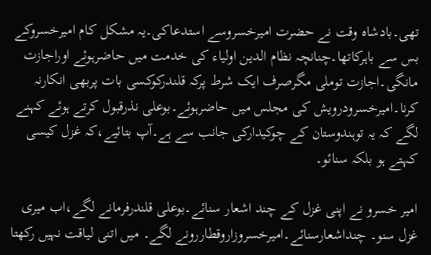تھی۔بادشاہ وقت نے حضرت امیرخسروسے استدعاکی۔یہ مشکل کام امیرخسروکے بس سے باہرکاتھا۔چنانچہ نظام الدین اولیاء کی خدمت میں حاضرہوئے اوراجازت مانگی۔اجازت توملی مگرصرف ایک شرط پرکہ قلندرکوکسی بات پربھی انکارنہ کرنا۔امیرخسرودرویش کی مجلس میں حاضرہوئے۔بوعلی نذرقبول کرتے ہوئے کہنے لگے کہ یہ توہندوستان کے چوکیدارکی جانب سے ہے۔آپ بتائیے،کہ غزل کیسی کہتے ہو بلکہ سنائو۔

امیر خسرو نے اپنی غزل کے چند اشعار سنائے۔بوعلی قلندرفرمانے لگے،اب میری غزل سنو۔ چنداشعارسنائے۔امیرخسروزاروقطاررونے لگے۔ میں اتنی لیاقت نہیں رکھتا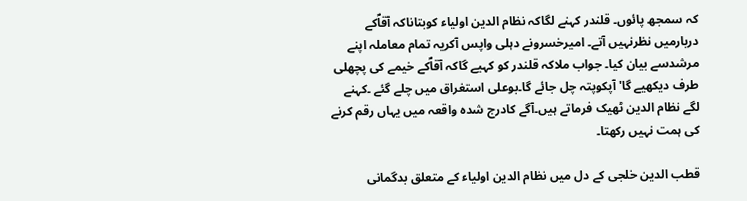کہ سمجھ پائوں۔ قلندر کہنے لگاکہ نظام الدین اولیاء کوبتاناکہ آقاؐکے دربارمیں نظرنہیں آتے۔ امیرخسرونے دہلی واپس آکریہ تمام معاملہ اپنے مرشدسے بیان کیا۔ جواب ملاکہ قلندر کو کہیے گاکہ آقاؐکے خیمے کی پچھلی طرف دیکھیے گا'آپکوپتہ چل جائے گا۔بوعلی استغراق میں چلے گئے ۔کہنے لگے نظام الدین ٹھیک فرماتے ہیں۔آگے کادرج شدہ واقعہ میں یہاں رقم کرنے کی ہمت نہیں رکھتا۔

قطب الدین خلجی کے دل میں نظام الدین اولیاء کے متعلق بدگمانی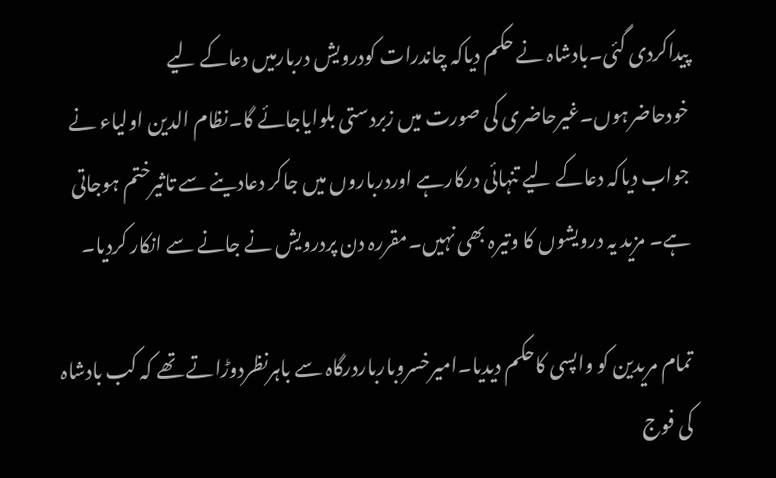پیداکردی گئی۔بادشاہ نے حکم دیاکہ چاندرات کودرویش دربارمیں دعاکے لیے خودحاضرہوں۔غیرحاضری کی صورت میں زبردستی بلوایاجائے گا۔نظام الدین اولیاء نے جواب دیاکہ دعاکے لیے تنہائی درکارہے اوردرباروں میں جاکر دعادینے سے تاثیرختم ہوجاتی ہے۔ مزید یہ درویشوں کا وتیرہ بھی نہیں۔مقررہ دن پردرویش نے جانے سے انکار کردیا۔

تمام مریدین کو واپسی کاحکم دیدیا۔امیرخسروبارباردرگاہ سے باہرنظردوڑاتے تھے کہ کب بادشاہ کی فوج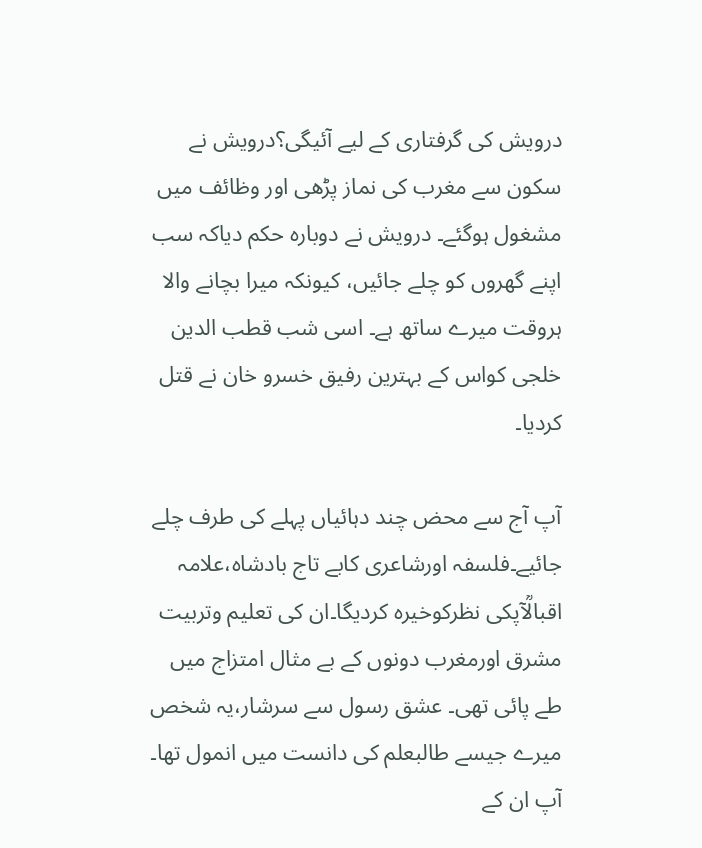درویش کی گرفتاری کے لیے آئیگی؟درویش نے سکون سے مغرب کی نماز پڑھی اور وظائف میں مشغول ہوگئے۔ درویش نے دوبارہ حکم دیاکہ سب اپنے گھروں کو چلے جائیں، کیونکہ میرا بچانے والا ہروقت میرے ساتھ ہے۔ اسی شب قطب الدین خلجی کواس کے بہترین رفیق خسرو خان نے قتل کردیا۔

آپ آج سے محض چند دہائیاں پہلے کی طرف چلے جائیے۔فلسفہ اورشاعری کابے تاج بادشاہ،علامہ اقبالؒآپکی نظرکوخیرہ کردیگا۔ان کی تعلیم وتربیت مشرق اورمغرب دونوں کے بے مثال امتزاج میں طے پائی تھی۔ عشق رسول سے سرشار،یہ شخص میرے جیسے طالبعلم کی دانست میں انمول تھا۔ آپ ان کے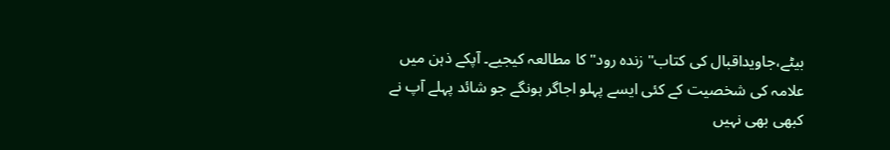بیٹے،جاویداقبال کی کتاب" زندہ رود" کا مطالعہ کیجیے۔ آپکے ذہن میں علامہ کی شخصیت کے کئی ایسے پہلو اجاگر ہونگے جو شائد پہلے آپ نے کبھی بھی نہیں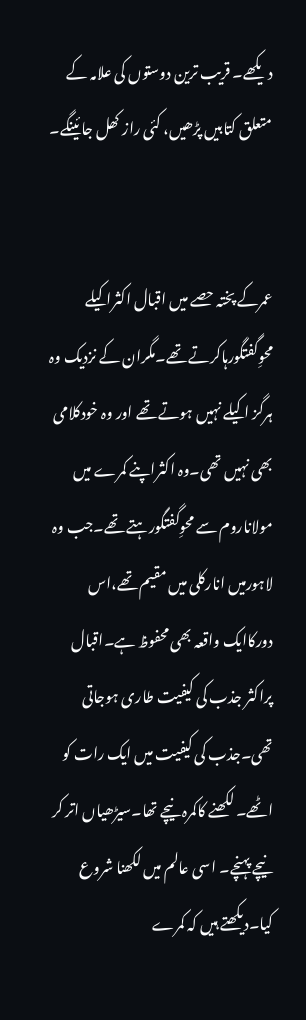دیکھے۔ قریب ترین دوستوں کی علامہ کے متعلق کتابیں پڑھیں، کئی راز کھل جائینگے۔


عمرکے پختہ حصے میں اقبال اکثراکیلے محوِگفتگورہاکرتے تھے۔مگران کے نزدیک وہ ہرگز اکیلے نہیں ہوتے تھے اور وہ خودکلامی بھی نہیں تھی۔وہ اکثراپنے کمرے میں مولاناروم سے محوِگفتگورہتے تھے۔جب وہ لاہورمیں انارکلی میں مقیم تھے،اس دورکاایک واقعہ بھی محفوظ ہے۔اقبال پراکثر جذب کی کیفیت طاری ہوجاتی تھی۔جذب کی کیفیت میں ایک رات کو اٹھے۔ لکھنے کاکمرہ نیچے تھا۔سیڑھیاں اتر کر نیچے پہنچے۔ اسی عالم میں لکھنا شروع کیا۔دیکھتے ہیں کہ کمرے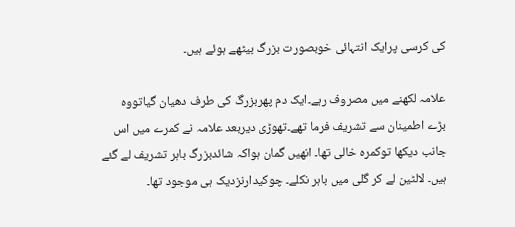کی کرسی پرایک انتہائی خوبصورت بزرگ بیٹھے ہوئے ہیں۔

علامہ لکھنے میں مصروف رہے۔ایک دم پھربزرگ کی طرف دھیان گیاتووہ بڑے اطمینان سے تشریف فرما تھے۔تھوڑی دیربعد علامہ نے کمرے میں اس جانب دیکھا توکمرہ خالی تھا۔ انھیں گمان ہواکہ شائدبزرگ باہر تشریف لے گئے ہیں۔ لالٹین لے کر گلی میں باہر نکلے۔ چوکیدارنزدیک ہی موجود تھا۔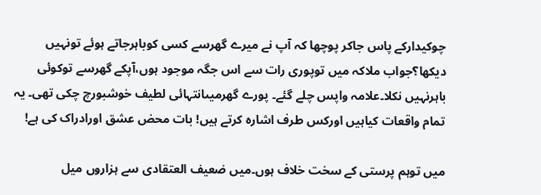چوکیدارکے پاس جاکر پوچھا کہ آپ نے میرے گھرسے کسی کوباہرجاتے ہوئے تونہیں دیکھا؟جواب ملاکہ میں توپوری رات سے اس جگہ موجود ہوں،آپکے گھرسے توکوئی باہرنہیں نکلا۔علامہ واپس چلے گئے۔ پورے گھرمیںانتہائی لطیف خوشبورچ چکی تھی۔ یہ تمام واقعات کیاہیں اورکس طرف اشارہ کرتے ہیں! بات محض عشق اورادراک کی ہے!

میں توہم پرستی کے سخت خلاف ہوں۔میں ضعیف العتقادی سے ہزاروں میل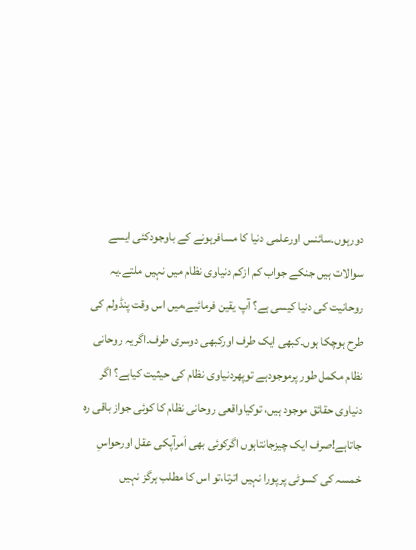دورہوں۔سائنس اورعلمی دنیا کا مسافرہونے کے باوجودکئی ایسے سوالات ہیں جنکے جواب کم ازکم دنیاوی نظام میں نہیں ملتے۔یہ روحانیت کی دنیا کیسی ہے؟ آپ یقین فرمائیے،میں اس وقت پنڈولم کی طرح ہوچکا ہوں۔کبھی ایک طرف اورکبھی دوسری طرف۔اگریہ روحانی نظام مکمل طور پرموجودہے توپھردنیاوی نظام کی حیثیت کیاہے؟ اگر دنیاوی حقائق موجود ہیں، توکیاواقعی روحانی نظام کا کوئی جواز باقی رہ جاتاہے!صرف ایک چیزجانتاہوں اگرکوئی بھی اَمرآپکی عقل اورحواسِ خمسہ کی کسوٹی پرپورا نہیں اترتا،تو اس کا مطلب ہرگز نہیں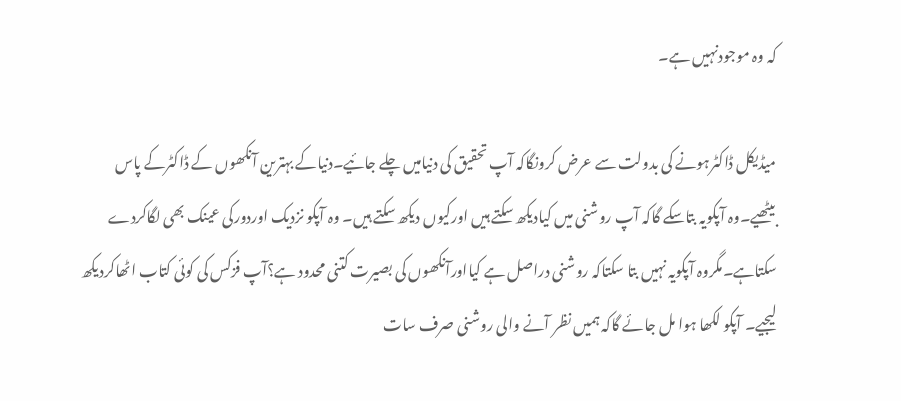کہ وہ موجودنہیں ہے۔

میڈیکل ڈاکٹرہونے کی بدولت سے عرض کرونگاکہ آپ تحقیق کی دنیامیں چلے جائیے۔دنیاکے بہترین آنکھوں کے ڈاکٹرکے پاس بیٹھیے۔وہ آپکویہ بتاسکے گاکہ آپ روشنی میں کیادیکھ سکتے ہیں اورکیوں دیکھ سکتے ہیں۔ وہ آپکو نزدیک اوردورکی عینک بھی لگاکردے سکتاہے۔مگروہ آپکویہ نہیں بتا سکتاکہ روشنی دراصل ہے کیااورآنکھوں کی بصیرت کتنی محدود ہے؟آپ فزکس کی کوئی کتاب اٹھاکردیکھ لیجیے۔ آپکو لکھا ہوا مل جائے گاکہ ہمیں نظر آنے والی روشنی صرف سات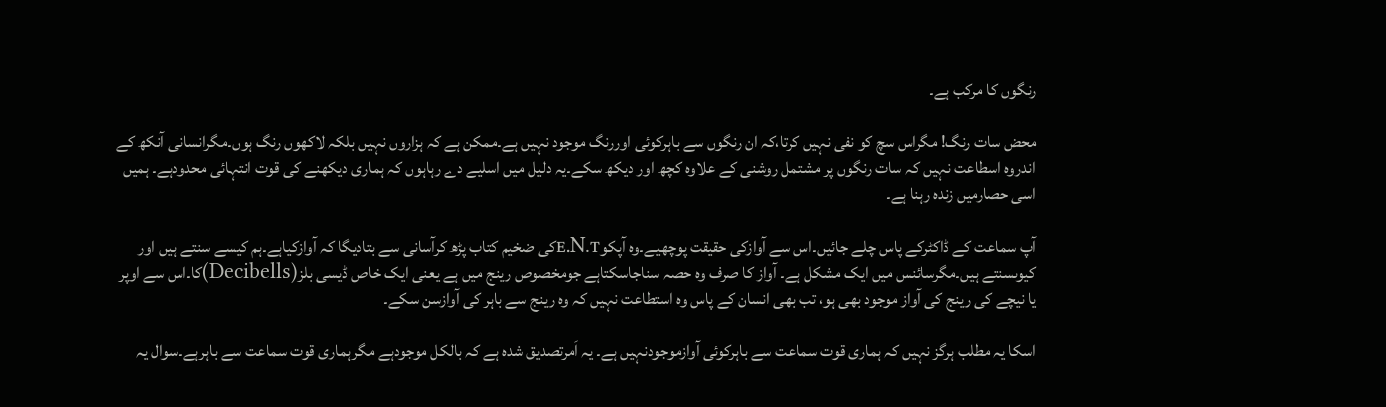رنگوں کا مرکب ہے۔

محض سات رنگ! مگراس سچ کو نفی نہیں کرتا،کہ ان رنگوں سے باہرکوئی اوررنگ موجود نہیں ہے۔ممکن ہے کہ ہزاروں نہیں بلکہ لاکھوں رنگ ہوں۔مگرانسانی آنکھ کے اندروہ اسطاعت نہیں کہ سات رنگوں پر مشتمل روشنی کے علاوہ کچھ اور دیکھ سکے۔یہ دلیل میں اسلیے دے رہاہوں کہ ہماری دیکھنے کی قوت انتہائی محدودہے۔ ہمیں اسی حصارمیں زندہ رہنا ہے۔

آپ سماعت کے ڈاکٹرکے پاس چلے جائیں۔اس سے آوازکی حقیقت پوچھیے۔وہ آپکوE.N.Tکی ضخیم کتاب پڑھ کرآسانی سے بتادیگا کہ آوازکیاہے۔ہم کیسے سنتے ہیں اور کیوںسنتے ہیں۔مگرسائنس میں ایک مشکل ہے۔ آواز کا صرف وہ حصہ سناجاسکتاہے جومخصوص رینج میں ہے یعنی ایک خاص ڈیسی بلز(Decibells)کا۔اس سے اوپر یا نیچے کی رینج کی آواز موجود بھی ہو، تب بھی انسان کے پاس وہ استطاعت نہیں کہ وہ رینج سے باہر کی آوازسن سکے۔

اسکا یہ مطلب ہرگز نہیں کہ ہماری قوت سماعت سے باہرکوئی آوازموجودنہیں ہے۔ یہ اَمرتصدیق شدہ ہے کہ بالکل موجودہے مگرہماری قوت سماعت سے باہرہے۔سوال یہ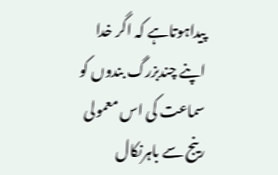پیداہوتاہے کہ اگر خدا اپنے چندبزرگ بندوں کو سماعت کی اس معمولی رینج سے باہرنکال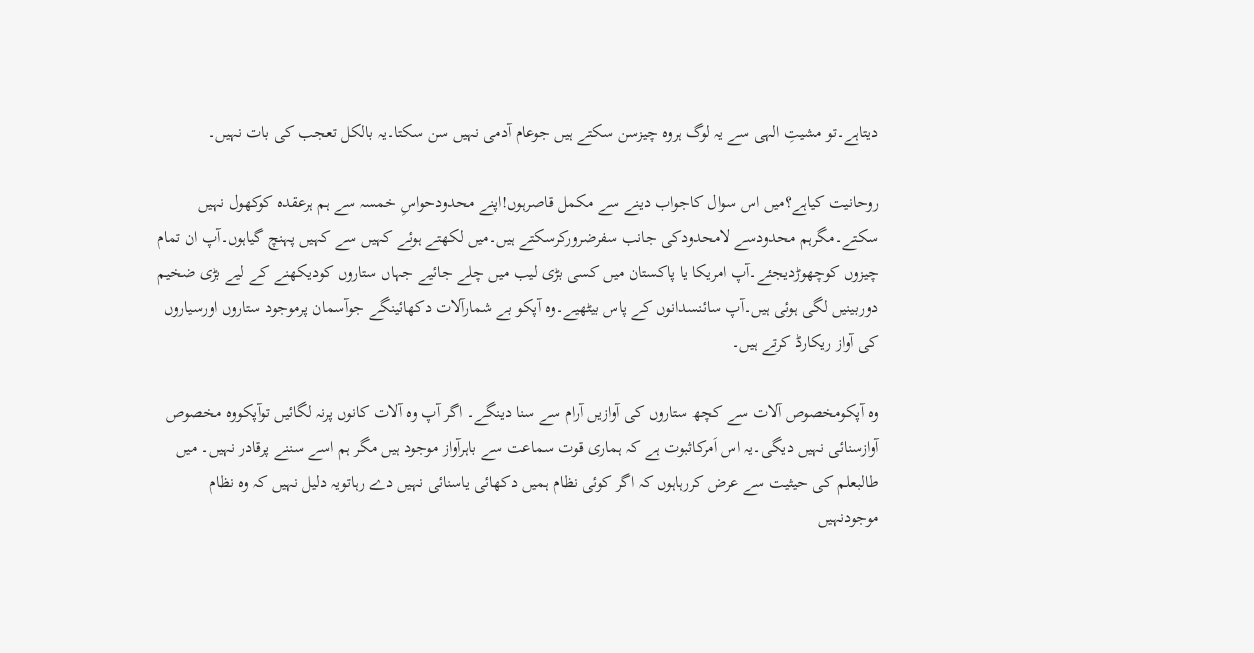دیتاہے۔تو مشیتِ الہی سے یہ لوگ ہروہ چیزسن سکتے ہیں جوعام آدمی نہیں سن سکتا۔یہ بالکل تعجب کی بات نہیں۔

روحانیت کیاہے؟میں اس سوال کاجواب دینے سے مکمل قاصرہوں!اپنے محدودحواسِ خمسہ سے ہم ہرعقدہ کوکھول نہیں سکتے۔مگرہم محدودسے لامحدودکی جانب سفرضرورکرسکتے ہیں۔میں لکھتے ہوئے کہیں سے کہیں پہنچ گیاہوں۔آپ ان تمام چیزوں کوچھوڑدیجئے۔آپ امریکا یا پاکستان میں کسی بڑی لیب میں چلے جائیے جہاں ستاروں کودیکھنے کے لیے بڑی ضخیم دوربینیں لگی ہوئی ہیں۔آپ سائنسدانوں کے پاس بیٹھیے۔وہ آپکو بے شمارآلات دکھائینگے جوآسمان پرموجود ستاروں اورسیاروں کی آواز ریکارڈ کرتے ہیں۔

وہ آپکومخصوص آلات سے کچھ ستاروں کی آوازیں آرام سے سنا دینگے۔ اگر آپ وہ آلات کانوں پرنہ لگائیں توآپکووہ مخصوص آوازسنائی نہیں دیگی۔یہ اس اَمرکاثبوت ہے کہ ہماری قوت سماعت سے باہرآواز موجود ہیں مگر ہم اسے سننے پرقادر نہیں۔ میں طالبعلم کی حیثیت سے عرض کررہاہوں کہ اگر کوئی نظام ہمیں دکھائی یاسنائی نہیں دے رہاتویہ دلیل نہیں کہ وہ نظام موجودنہیں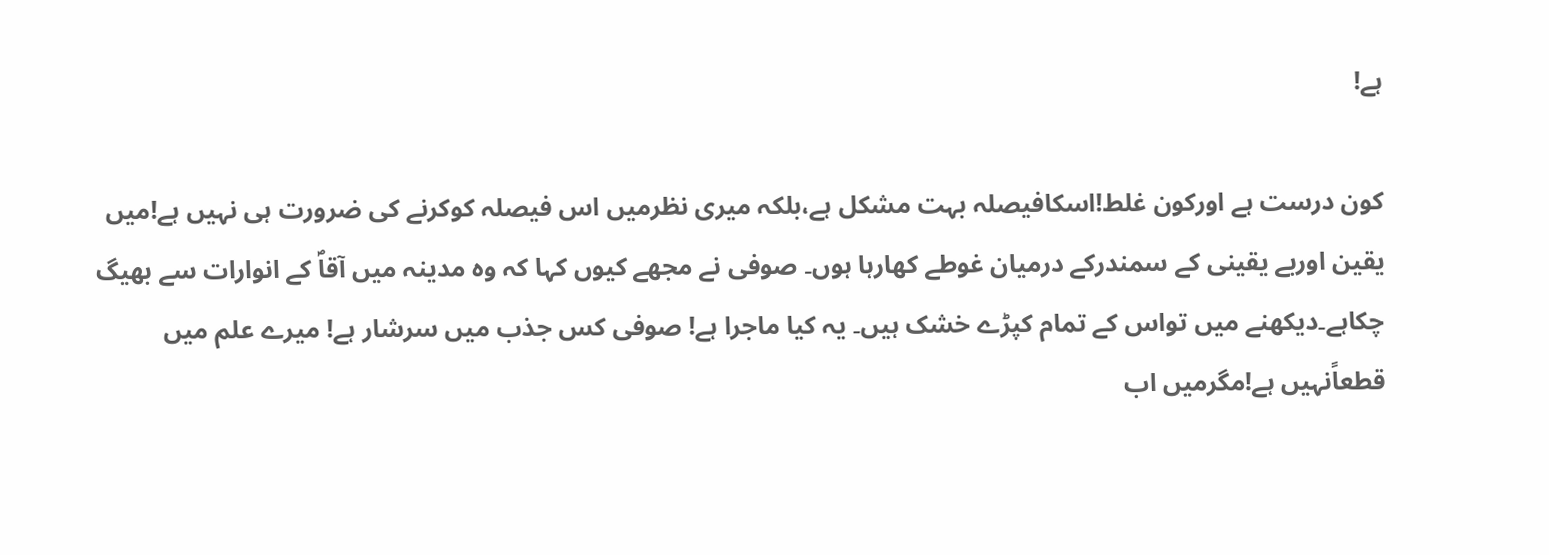ہے!

کون درست ہے اورکون غلط!اسکافیصلہ بہت مشکل ہے،بلکہ میری نظرمیں اس فیصلہ کوکرنے کی ضرورت ہی نہیں ہے!میں یقین اوربے یقینی کے سمندرکے درمیان غوطے کھارہا ہوں۔ صوفی نے مجھے کیوں کہا کہ وہ مدینہ میں آقاؐ کے انوارات سے بھیگ چکاہے۔دیکھنے میں تواس کے تمام کپڑے خشک ہیں۔ یہ کیا ماجرا ہے! صوفی کس جذب میں سرشار ہے! میرے علم میں قطعاًنہیں ہے!مگرمیں اب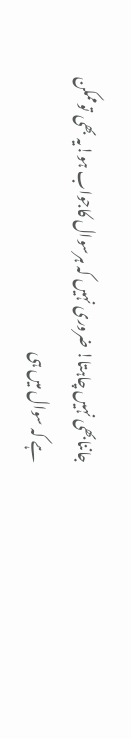جاننابھی نہیں چاہتا! ضروری نہیں کہ ہرسوال کاجواب ہو!یہ بھی توممکن ہے کہ سوال میں ہی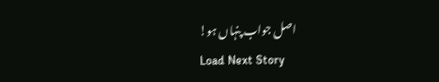اصل جواب پنہاں ہو!
Load Next Story